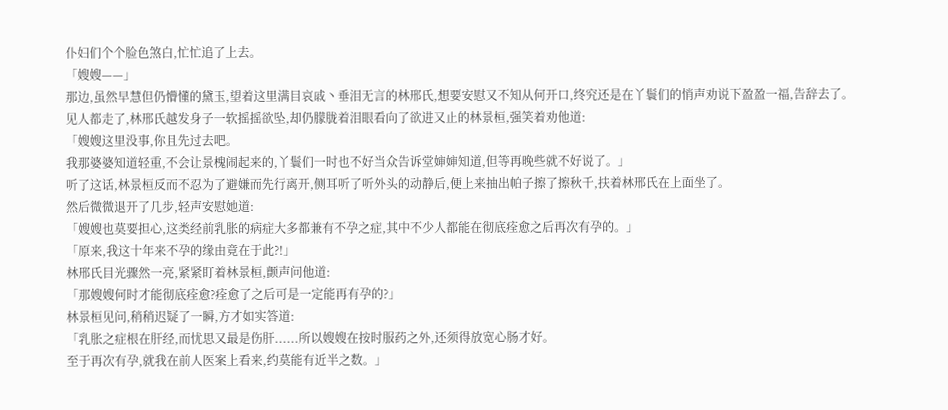仆妇们个个脸色煞白,忙忙追了上去。
「嫂嫂——」
那边,虽然早慧但仍懵懂的黛玉,望着这里满目哀戚丶垂泪无言的林邢氏,想要安慰又不知从何开口,终究还是在丫鬟们的悄声劝说下盈盈一福,告辞去了。
见人都走了,林邢氏越发身子一软摇摇欲坠,却仍朦胧着泪眼看向了欲进又止的林景桓,强笑着劝他道:
「嫂嫂这里没事,你且先过去吧。
我那婆婆知道轻重,不会让景槐闹起来的,丫鬟们一时也不好当众告诉堂婶婶知道,但等再晚些就不好说了。」
听了这话,林景桓反而不忍为了避嫌而先行离开,侧耳听了听外头的动静后,便上来抽出帕子擦了擦秋千,扶着林邢氏在上面坐了。
然后微微退开了几步,轻声安慰她道:
「嫂嫂也莫要担心,这类经前乳胀的病症大多都兼有不孕之症,其中不少人都能在彻底痊愈之后再次有孕的。」
「原来,我这十年来不孕的缘由竟在于此?!」
林邢氏目光骤然一亮,紧紧盯着林景桓,颤声问他道:
「那嫂嫂何时才能彻底痊愈?痊愈了之后可是一定能再有孕的?」
林景桓见问,稍稍迟疑了一瞬,方才如实答道:
「乳胀之症根在肝经,而忧思又最是伤肝......所以嫂嫂在按时服药之外,还须得放宽心肠才好。
至于再次有孕,就我在前人医案上看来,约莫能有近半之数。」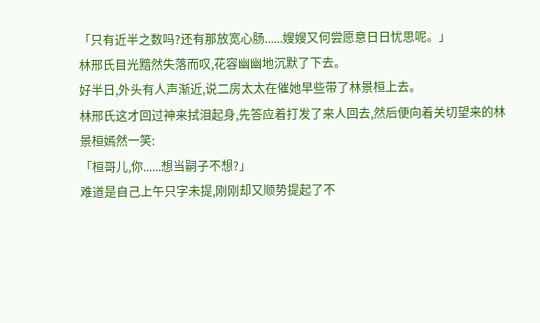「只有近半之数吗?还有那放宽心肠......嫂嫂又何尝愿意日日忧思呢。」
林邢氏目光黯然失落而叹,花容幽幽地沉默了下去。
好半日,外头有人声渐近,说二房太太在催她早些带了林景桓上去。
林邢氏这才回过神来拭泪起身,先答应着打发了来人回去,然后便向着关切望来的林景桓嫣然一笑:
「桓哥儿,你......想当嗣子不想?」
难道是自己上午只字未提,刚刚却又顺势提起了不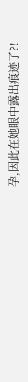孕,因此在她眼中露出痕迹了?!